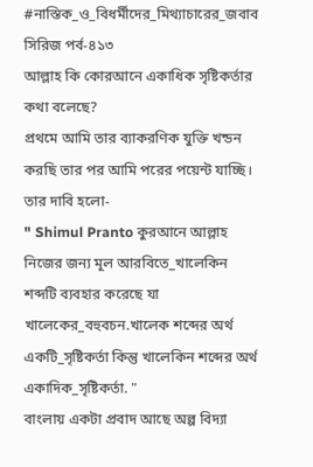#নাস্তিক_ও_বিধর্মীদের_মিথ্যাচারের_জবাব
সিরিজ পর্ব-৪১৩
আল্লাহ কি কোরআনে একাধিক সৃষ্টিকর্তার কথা বলেছে?
প্রথমে আমি তার ব্যাকরণিক যুক্তি খন্ডন করছি তার পর আমি পরের পয়েন্ট যাচ্ছি। তার দাবি হলো-
" Shimul Pranto কুরআনে আল্লাহ নিজের জন্য মূল আরবিতে_খালেকিন শব্দটি ব্যবহার করেছে যা খালেকের_বহুবচন.খালেক শব্দের অর্থ একটি_সৃষ্টিকর্তা কিন্তু খালেকিন শব্দের অর্থ একাদিক_সৃষ্টিকর্তা. "
বাংলায় একটা প্রবাদ আছে অল্প বিদ্যা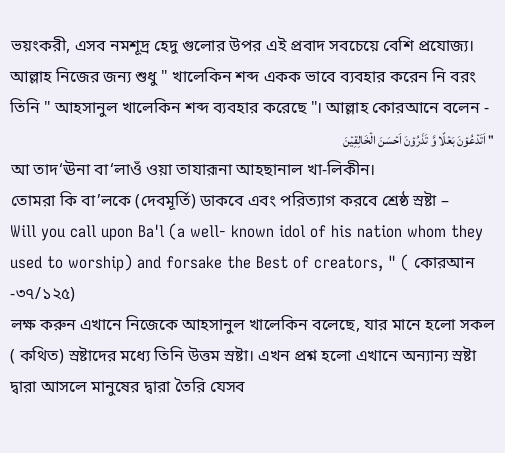ভয়ংকরী, এসব নমশূদ্র হেদু গুলোর উপর এই প্রবাদ সবচেয়ে বেশি প্রযোজ্য। আল্লাহ নিজের জন্য শুধু " খালেকিন শব্দ একক ভাবে ব্যবহার করেন নি বরং তিনি " আহসানুল খালেকিন শব্দ ব্যবহার করেছে "। আল্লাহ কোরআনে বলেন -
" اَتَدۡعُوۡنَ بَعۡلًا وَّ تَذَرُوۡنَ اَحۡسَنَ الۡخَالِقِیۡنَ
আ তাদ‘ঊনা বা‘লাওঁ ওয়া তাযারূনা আহছানাল খা-লিকীন।
তোমরা কি বা’লকে (দেবমূর্তি) ডাকবে এবং পরিত্যাগ করবে শ্রেষ্ঠ স্রষ্টা –
Will you call upon Ba'l (a well- known idol of his nation whom they used to worship) and forsake the Best of creators, " ( কোরআন -৩৭/১২৫)
লক্ষ করুন এখানে নিজেকে আহসানুল খালেকিন বলেছে, যার মানে হলো সকল ( কথিত) স্রষ্টাদের মধ্যে তিনি উত্তম স্রষ্টা। এখন প্রশ্ন হলো এখানে অন্যান্য স্রষ্টা দ্বারা আসলে মানুষের দ্বারা তৈরি যেসব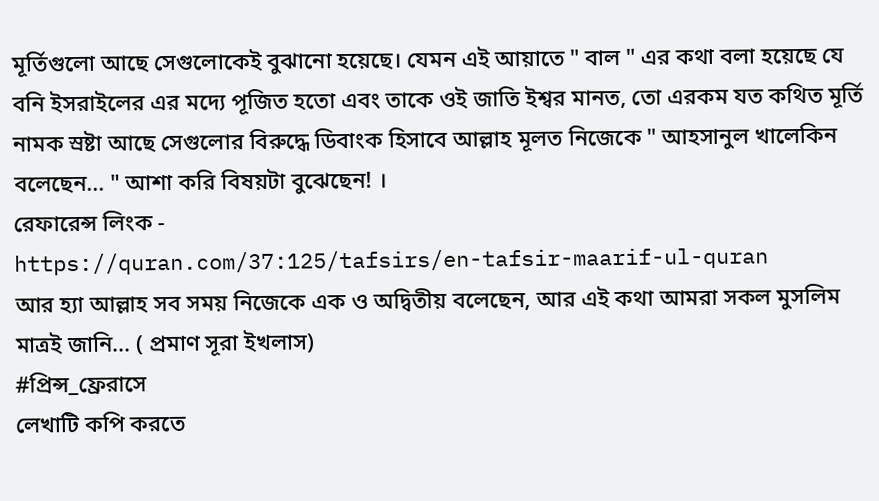মূর্তিগুলো আছে সেগুলোকেই বুঝানো হয়েছে। যেমন এই আয়াতে " বাল " এর কথা বলা হয়েছে যে বনি ইসরাইলের এর মদ্যে পূজিত হতো এবং তাকে ওই জাতি ইশ্বর মানত, তো এরকম যত কথিত মূর্তি নামক স্রষ্টা আছে সেগুলোর বিরুদ্ধে ডিবাংক হিসাবে আল্লাহ মূলত নিজেকে " আহসানুল খালেকিন বলেছেন... " আশা করি বিষয়টা বুঝেছেন! ।
রেফারেন্স লিংক -
https://quran.com/37:125/tafsirs/en-tafsir-maarif-ul-quran
আর হ্যা আল্লাহ সব সময় নিজেকে এক ও অদ্বিতীয় বলেছেন, আর এই কথা আমরা সকল মুসলিম মাত্রই জানি... ( প্রমাণ সূরা ইখলাস)
#প্রিন্স_ফ্রেরাসে
লেখাটি কপি করতে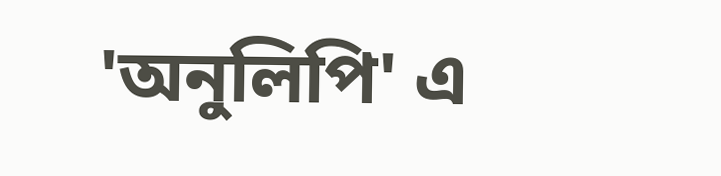'অনুলিপি' এ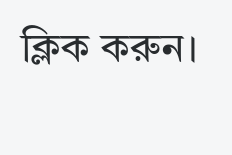ক্লিক করুন।